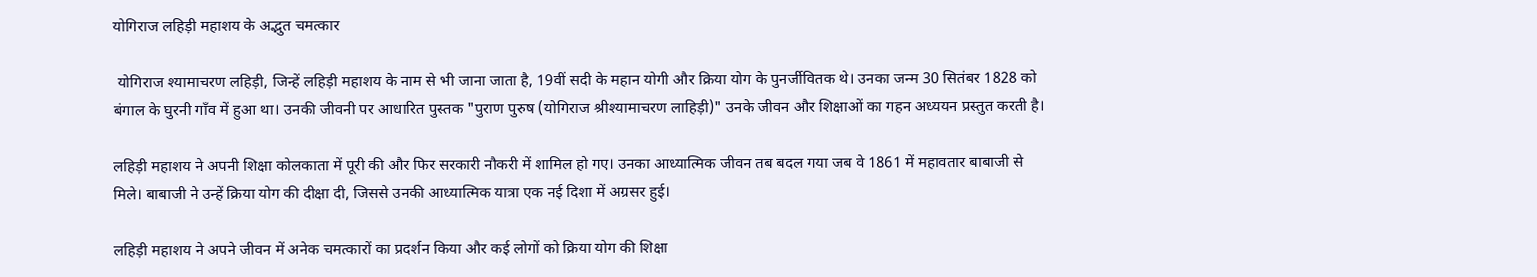योगिराज लहिड़ी महाशय के अद्भुत चमत्कार

 योगिराज श्यामाचरण लहिड़ी, जिन्हें लहिड़ी महाशय के नाम से भी जाना जाता है, 19वीं सदी के महान योगी और क्रिया योग के पुनर्जीवितक थे। उनका जन्म 30 सितंबर 1828 को बंगाल के घुरनी गाँव में हुआ था। उनकी जीवनी पर आधारित पुस्तक "पुराण पुरुष (योगिराज श्रीश्यामाचरण लाहिड़ी)" उनके जीवन और शिक्षाओं का गहन अध्ययन प्रस्तुत करती है।

लहिड़ी महाशय ने अपनी शिक्षा कोलकाता में पूरी की और फिर सरकारी नौकरी में शामिल हो गए। उनका आध्यात्मिक जीवन तब बदल गया जब वे 1861 में महावतार बाबाजी से मिले। बाबाजी ने उन्हें क्रिया योग की दीक्षा दी, जिससे उनकी आध्यात्मिक यात्रा एक नई दिशा में अग्रसर हुई।

लहिड़ी महाशय ने अपने जीवन में अनेक चमत्कारों का प्रदर्शन किया और कई लोगों को क्रिया योग की शिक्षा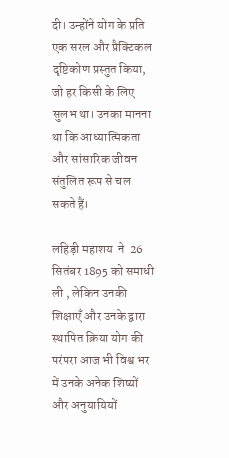दी। उन्होंने योग के प्रति एक सरल और प्रैक्टिकल दृष्टिकोण प्रस्तुत किया, जो हर किसी के लिए सुलभ था। उनका मानना था कि आध्यात्मिकता और सांसारिक जीवन संतुलित रूप से चल सकते हैं।

लहिड़ी महाशय  ने  26 सितंबर 1895 को समाधी ली , लेकिन उनकी शिक्षाएँ और उनके द्वारा स्थापित क्रिया योग की परंपरा आज भी विश्व भर में उनके अनेक शिष्यों और अनुयायियों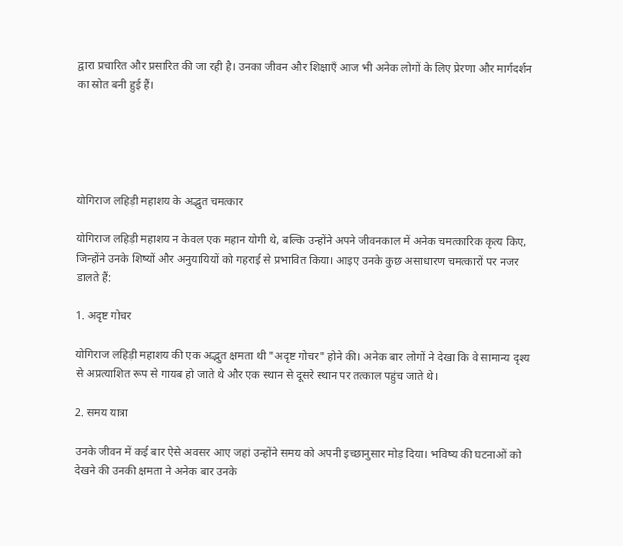द्वारा प्रचारित और प्रसारित की जा रही है। उनका जीवन और शिक्षाएँ आज भी अनेक लोगों के लिए प्रेरणा और मार्गदर्शन का स्रोत बनी हुई हैं।





योगिराज लहिड़ी महाशय के अद्भुत चमत्कार

योगिराज लहिड़ी महाशय न केवल एक महान योगी थे, बल्कि उन्होंने अपने जीवनकाल में अनेक चमत्कारिक कृत्य किए, जिन्होंने उनके शिष्यों और अनुयायियों को गहराई से प्रभावित किया। आइए उनके कुछ असाधारण चमत्कारों पर नजर डालते हैं:

1. अदृष्ट गोचर

योगिराज लहिड़ी महाशय की एक अद्भुत क्षमता थी "अदृष्ट गोचर" होने की। अनेक बार लोगों ने देखा कि वे सामान्य दृश्य से अप्रत्याशित रूप से गायब हो जाते थे और एक स्थान से दूसरे स्थान पर तत्काल पहुंच जाते थे।

2. समय यात्रा

उनके जीवन में कई बार ऐसे अवसर आए जहां उन्होंने समय को अपनी इच्छानुसार मोड़ दिया। भविष्य की घटनाओं को देखने की उनकी क्षमता ने अनेक बार उनके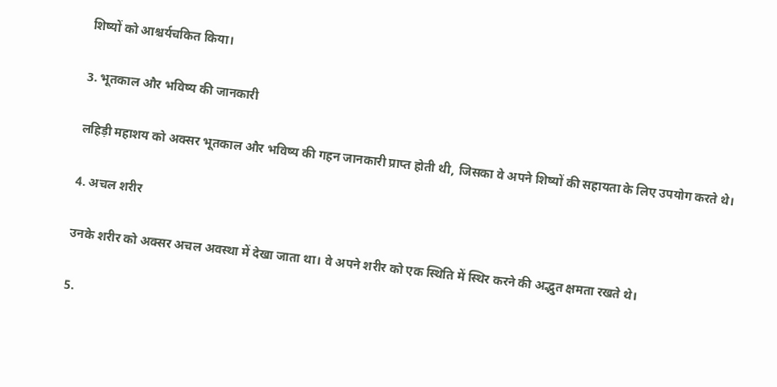शिष्यों को आश्चर्यचकित किया।

3. भूतकाल और भविष्य की जानकारी

लहिड़ी महाशय को अक्सर भूतकाल और भविष्य की गहन जानकारी प्राप्त होती थी, जिसका वे अपने शिष्यों की सहायता के लिए उपयोग करते थे।

4. अचल शरीर

उनके शरीर को अक्सर अचल अवस्था में देखा जाता था। वे अपने शरीर को एक स्थिति में स्थिर करने की अद्भुत क्षमता रखते थे।

5.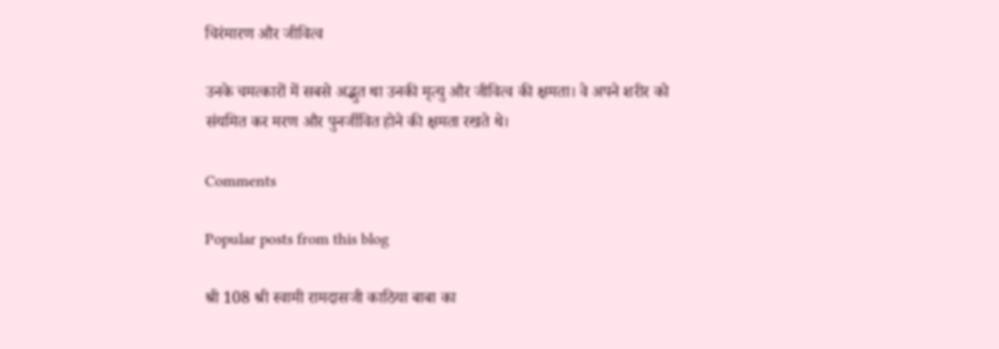चिरंमारण और जीवित्व

उनके चमत्कारों में सबसे अद्भुत था उनकी मृत्यु और जीवित्व की क्षमता। वे अपने शरीर को संयमित कर मरण और पुनर्जीवित होने की क्षमता रखते थे।

Comments

Popular posts from this blog

श्री 108 श्री स्वामी रामदासजी काठिया बाबा का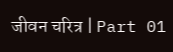जीवन चरित्र | Part 01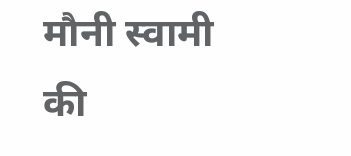मौनी स्वामी की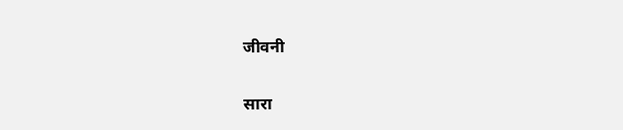जीवनी

सारा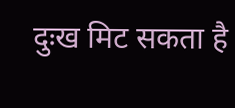दुःख मिट सकता है